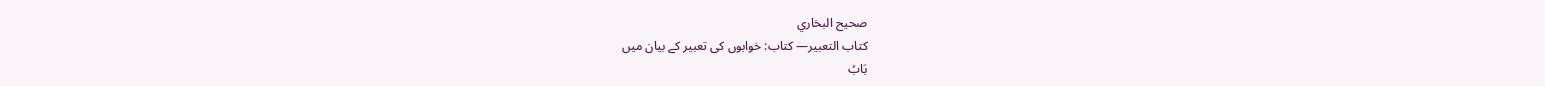صحيح البخاري
كتاب التعبير— کتاب: خوابوں کی تعبیر کے بیان میں
بَابُ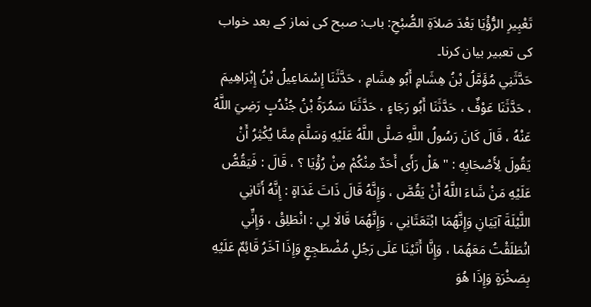تَعْبِيرِ الرُّؤْيَا بَعْدَ صَلاَةِ الصُّبْحِ: باب: صبح کی نماز کے بعد خواب کی تعبیر بیان کرنا۔
حَدَّثَنِي مُؤَمَّلُ بْنُ هِشَامٍ أَبُو هِشَامٍ ، حَدَّثَنَا إِسْمَاعِيلُ بْنُ إِبْرَاهِيمَ ، حَدَّثَنَا عَوْفٌ ، حَدَّثَنَا أَبُو رَجَاءٍ ، حَدَّثَنَا سَمُرَةُ بْنُ جُنْدُبٍ رَضِيَ اللَّهُ عَنْهُ ، قَالَ كَانَ رَسُولُ اللَّهِ صَلَّى اللَّهُ عَلَيْهِ وَسَلَّمَ مِمَّا يُكْثِرُ أَنْ يَقُولَ لِأَصْحَابِهِ : " هَلْ رَأَى أَحَدٌ مِنْكُمْ مِنْ رُؤْيَا ؟ ، قَالَ : فَيَقُصُّ عَلَيْهِ مَنْ شَاءَ اللَّهُ أَنْ يَقُصَّ ، وَإِنَّهُ قَالَ ذَاتَ غَدَاةٍ : إِنَّهُ أَتَانِي اللَّيْلَةَ آتِيَانِ وَإِنَّهُمَا ابْتَعَثَانِي ، وَإِنَّهُمَا قَالَا لِي : انْطَلِقْ ، وَإِنِّي انْطَلَقْتُ مَعَهُمَا ، وَإِنَّا أَتَيْنَا عَلَى رَجُلٍ مُضْطَجِعٍ وَإِذَا آخَرُ قَائِمٌ عَلَيْهِ بِصَخْرَةٍ وَإِذَا هُوَ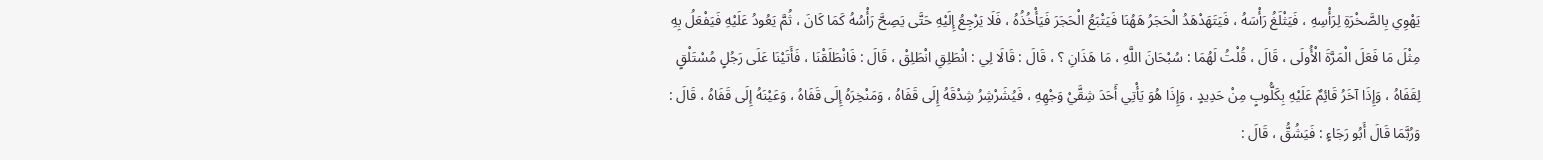يَهْوِي بِالصَّخْرَةِ لِرَأْسِهِ ، فَيَثْلَغُ رَأْسَهُ ، فَيَتَهَدْهَدُ الْحَجَرُ هَهُنَا فَيَتْبَعُ الْحَجَرَ فَيَأْخُذُهُ ، فَلَا يَرْجِعُ إِلَيْهِ حَتَّى يَصِحَّ رَأْسُهُ كَمَا كَانَ ، ثُمَّ يَعُودُ عَلَيْهِ فَيَفْعَلُ بِهِ مِثْلَ مَا فَعَلَ الْمَرَّةَ الْأُولَى ، قَالَ ، قُلْتُ لَهُمَا : سُبْحَانَ اللَّهِ ، مَا هَذَانِ ؟ ، قَالَ : قَالَا لِي : انْطَلِقِ انْطَلِقْ ، قَالَ : فَانْطَلَقْنَا ، فَأَتَيْنَا عَلَى رَجُلٍ مُسْتَلْقٍ لِقَفَاهُ ، وَإِذَا آخَرُ قَائِمٌ عَلَيْهِ بِكَلُّوبٍ مِنْ حَدِيدٍ ، وَإِذَا هُوَ يَأْتِي أَحَدَ شِقَّيْ وَجْهِهِ ، فَيُشَرْشِرُ شِدْقَهُ إِلَى قَفَاهُ ، وَمَنْخِرَهُ إِلَى قَفَاهُ ، وَعَيْنَهُ إِلَى قَفَاهُ ، قَالَ : وَرُبَّمَا قَالَ أَبُو رَجَاءٍ : فَيَشُقُّ ، قَالَ :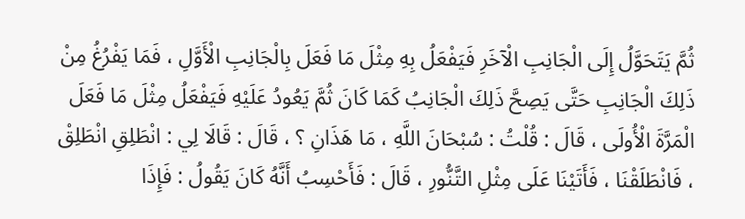ثُمَّ يَتَحَوَّلُ إِلَى الْجَانِبِ الْآخَرِ فَيَفْعَلُ بِهِ مِثْلَ مَا فَعَلَ بِالْجَانِبِ الْأَوَّلِ ، فَمَا يَفْرُغُ مِنْ ذَلِكَ الْجَانِبِ حَتَّى يَصِحَّ ذَلِكَ الْجَانِبُ كَمَا كَانَ ثُمَّ يَعُودُ عَلَيْهِ فَيَفْعَلُ مِثْلَ مَا فَعَلَ الْمَرَّةَ الْأُولَى ، قَالَ : قُلْتُ : سُبْحَانَ اللَّهِ ، مَا هَذَانِ ؟ ، قَالَ : قَالَا لِي : انْطَلِقِ انْطَلِقْ ، فَانْطَلَقْنَا ، فَأَتَيْنَا عَلَى مِثْلِ التَّنُّورِ ، قَالَ : فَأَحْسِبُ أَنَّهُ كَانَ يَقُولُ : فَإِذَا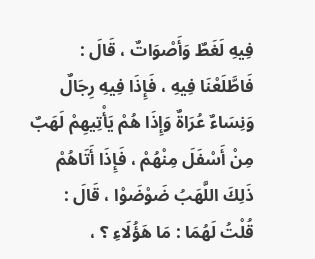فِيهِ لَغَطٌ وَأَصْوَاتٌ ، قَالَ : فَاطَّلَعْنَا فِيهِ ، فَإِذَا فِيهِ رِجَالٌ وَنِسَاءٌ عُرَاةٌ وَإِذَا هُمْ يَأْتِيهِمْ لَهَبٌ مِنْ أَسْفَلَ مِنْهُمْ ، فَإِذَا أَتَاهُمْ ذَلِكَ اللَّهَبُ ضَوْضَوْا ، قَالَ : قُلْتُ لَهُمَا : مَا هَؤُلَاءِ ؟ ،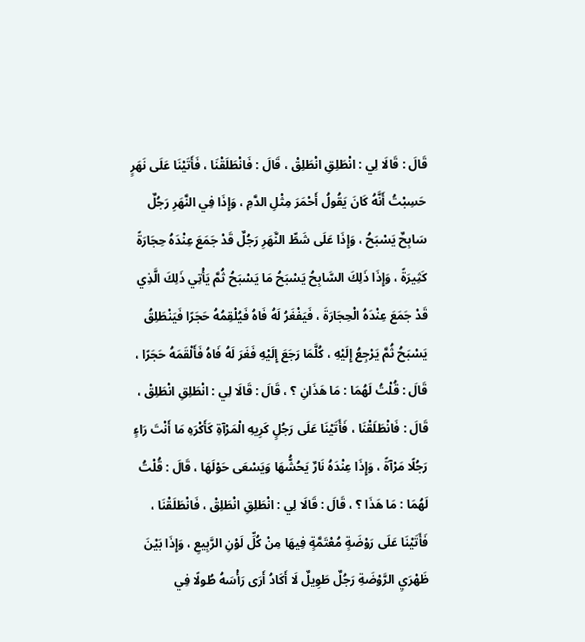قَالَ : قَالَا لِي : انْطَلِقِ انْطَلِقْ ، قَالَ : فَانْطَلَقْنَا ، فَأَتَيْنَا عَلَى نَهَرٍ حَسِبْتُ أَنَّهُ كَانَ يَقُولُ أَحْمَرَ مِثْلِ الدَّمِ ، وَإِذَا فِي النَّهَرِ رَجُلٌ سَابِحٌ يَسْبَحُ ، وَإِذَا عَلَى شَطِّ النَّهَرِ رَجُلٌ قَدْ جَمَعَ عِنْدَهُ حِجَارَةً كَثِيرَةً ، وَإِذَا ذَلِكَ السَّابِحُ يَسْبَحُ مَا يَسْبَحُ ثُمَّ يَأْتِي ذَلِكَ الَّذِي قَدْ جَمَعَ عِنْدَهُ الْحِجَارَةَ ، فَيَفْغَرُ لَهُ فَاهُ فَيُلْقِمُهُ حَجَرًا فَيَنْطَلِقُ يَسْبَحُ ثُمَّ يَرْجِعُ إِلَيْهِ ، كُلَّمَا رَجَعَ إِلَيْهِ فَغَرَ لَهُ فَاهُ فَأَلْقَمَهُ حَجَرًا ، قَالَ : قُلْتُ لَهُمَا : مَا هَذَانِ ؟ ، قَالَ : قَالَا لِي : انْطَلِقِ انْطَلِقْ ، قَالَ : فَانْطَلَقْنَا ، فَأَتَيْنَا عَلَى رَجُلٍ كَرِيهِ الْمَرْآةِ كَأَكْرَهِ مَا أَنْتَ رَاءٍ رَجُلًا مَرْآةً ، وَإِذَا عِنْدَهُ نَارٌ يَحُشُّهَا وَيَسْعَى حَوْلَهَا ، قَالَ : قُلْتُ لَهُمَا : مَا هَذَا ؟ ، قَالَ : قَالَا لِي : انْطَلِقِ انْطَلِقْ ، فَانْطَلَقْنَا ، فَأَتَيْنَا عَلَى رَوْضَةٍ مُعْتَمَّةٍ فِيهَا مِنْ كُلِّ لَوْنِ الرَّبِيعِ ، وَإِذَا بَيْنَ ظَهْرَيِ الرَّوْضَةِ رَجُلٌ طَوِيلٌ لَا أَكَادُ أَرَى رَأْسَهُ طُولًا فِي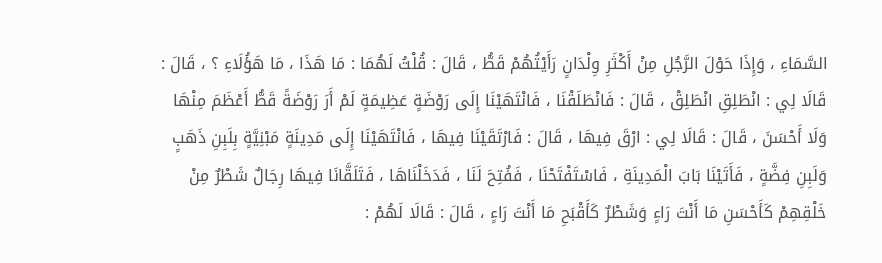السَّمَاءِ ، وَإِذَا حَوْلَ الرَّجُلِ مِنْ أَكْثَرِ وِلْدَانٍ رَأَيْتُهُمْ قَطُّ ، قَالَ : قُلْتُ لَهُمَا : مَا هَذَا ، مَا هَؤُلَاءِ ؟ ، قَالَ : قَالَا لِي : انْطَلِقِ انْطَلِقْ ، قَالَ : فَانْطَلَقْنَا ، فَانْتَهَيْنَا إِلَى رَوْضَةٍ عَظِيمَةٍ لَمْ أَرَ رَوْضَةً قَطُّ أَعْظَمَ مِنْهَا وَلَا أَحْسَنَ ، قَالَ : قَالَا لِي : ارْقَ فِيهَا ، قَالَ : فَارْتَقَيْنَا فِيهَا ، فَانْتَهَيْنَا إِلَى مَدِينَةٍ مَبْنِيَّةٍ بِلَبِنِ ذَهَبٍ وَلَبِنِ فِضَّةٍ ، فَأَتَيْنَا بَابَ الْمَدِينَةِ ، فَاسْتَفْتَحْنَا ، فَفُتِحَ لَنَا ، فَدَخَلْنَاهَا ، فَتَلَقَّانَا فِيهَا رِجَالٌ شَطْرٌ مِنْ خَلْقِهِمْ كَأَحْسَنِ مَا أَنْتَ رَاءٍ وَشَطْرٌ كَأَقْبَحِ مَا أَنْتَ رَاءٍ ، قَالَ : قَالَا لَهُمْ :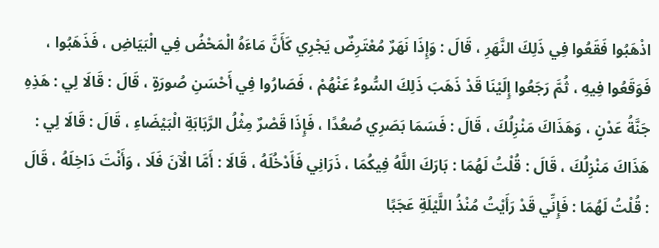اذْهَبُوا فَقَعُوا فِي ذَلِكَ النَّهَرِ ، قَالَ : وَإِذَا نَهَرٌ مُعْتَرِضٌ يَجْرِي كَأَنَّ مَاءَهُ الْمَحْضُ فِي الْبَيَاضِ ، فَذَهَبُوا ، فَوَقَعُوا فِيهِ ، ثُمَّ رَجَعُوا إِلَيْنَا قَدْ ذَهَبَ ذَلِكَ السُّوءُ عَنْهُمْ ، فَصَارُوا فِي أَحْسَنِ صُورَةٍ ، قَالَ : قَالَا لِي : هَذِهِ جَنَّةُ عَدْنٍ ، وَهَذَاكَ مَنْزِلُكَ ، قَالَ : فَسَمَا بَصَرِي صُعُدًا ، فَإِذَا قَصْرٌ مِثْلُ الرَّبَابَةِ الْبَيْضَاءِ ، قَالَ : قَالَا لِي : هَذَاكَ مَنْزِلُكَ ، قَالَ : قُلْتُ لَهُمَا : بَارَكَ اللَّهُ فِيكُمَا ، ذَرَانِي فَأَدْخُلَهُ ، قَالَا : أَمَّا الْآنَ فَلَا ، وَأَنْتَ دَاخِلَهُ ، قَالَ : قُلْتُ لَهُمَا : فَإِنِّي قَدْ رَأَيْتُ مُنْذُ اللَّيْلَةِ عَجَبًا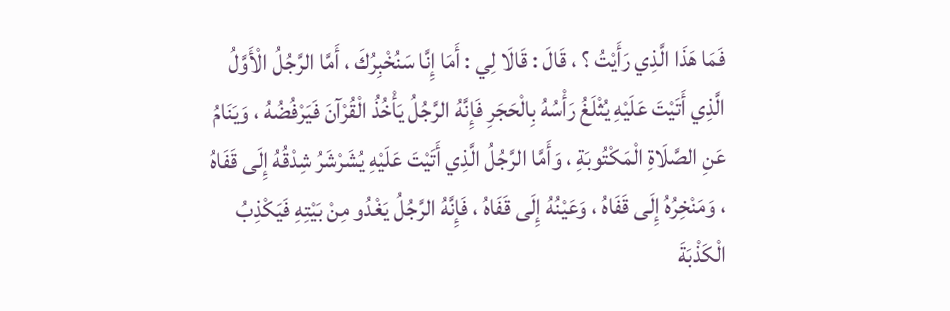فَمَا هَذَا الَّذِي رَأَيْتُ ؟ ، قَالَ : قَالَا لِي : أَمَا إِنَّا سَنُخْبِرُكَ ، أَمَّا الرَّجُلُ الْأَوَّلُ الَّذِي أَتَيْتَ عَلَيْهِ يُثْلَغُ رَأْسُهُ بِالْحَجَرِ فَإِنَّهُ الرَّجُلُ يَأْخُذُ الْقُرْآنَ فَيَرْفُضُهُ ، وَيَنَامُ عَنِ الصَّلَاةِ الْمَكْتُوبَةِ ، وَأَمَّا الرَّجُلُ الَّذِي أَتَيْتَ عَلَيْهِ يُشَرْشَرُ شِدْقُهُ إِلَى قَفَاهُ ، وَمَنْخِرُهُ إِلَى قَفَاهُ ، وَعَيْنُهُ إِلَى قَفَاهُ ، فَإِنَّهُ الرَّجُلُ يَغْدُو مِنْ بَيْتِهِ فَيَكْذِبُ الْكَذْبَةَ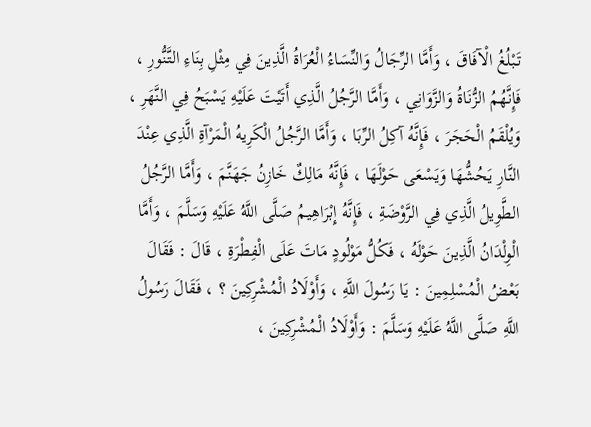تَبْلُغُ الْآفَاقَ ، وَأَمَّا الرِّجَالُ وَالنِّسَاءُ الْعُرَاةُ الَّذِينَ فِي مِثْلِ بِنَاءِ التَّنُّورِ ، فَإِنَّهُمُ الزُّنَاةُ وَالزَّوَانِي ، وَأَمَّا الرَّجُلُ الَّذِي أَتَيْتَ عَلَيْهِ يَسْبَحُ فِي النَّهَرِ ، وَيُلْقَمُ الْحَجَرَ ، فَإِنَّهُ آكِلُ الرِّبَا ، وَأَمَّا الرَّجُلُ الْكَرِيهُ الْمَرْآةِ الَّذِي عِنْدَ النَّارِ يَحُشُّهَا وَيَسْعَى حَوْلَهَا ، فَإِنَّهُ مَالِكٌ خَازِنُ جَهَنَّمَ ، وَأَمَّا الرَّجُلُ الطَّوِيلُ الَّذِي فِي الرَّوْضَةِ ، فَإِنَّهُ إِبْرَاهِيمُ صَلَّى اللَّهُ عَلَيْهِ وَسَلَّمَ ، وَأَمَّا الْوِلْدَانُ الَّذِينَ حَوْلَهُ ، فَكُلُّ مَوْلُودٍ مَاتَ عَلَى الْفِطْرَةِ ، قَالَ : فَقَالَ بَعْضُ الْمُسْلِمِينَ : يَا رَسُولَ اللَّهِ ، وَأَوْلَادُ الْمُشْرِكِينَ ؟ ، فَقَالَ رَسُولُ اللَّهِ صَلَّى اللَّهُ عَلَيْهِ وَسَلَّمَ : وَأَوْلَادُ الْمُشْرِكِينَ ،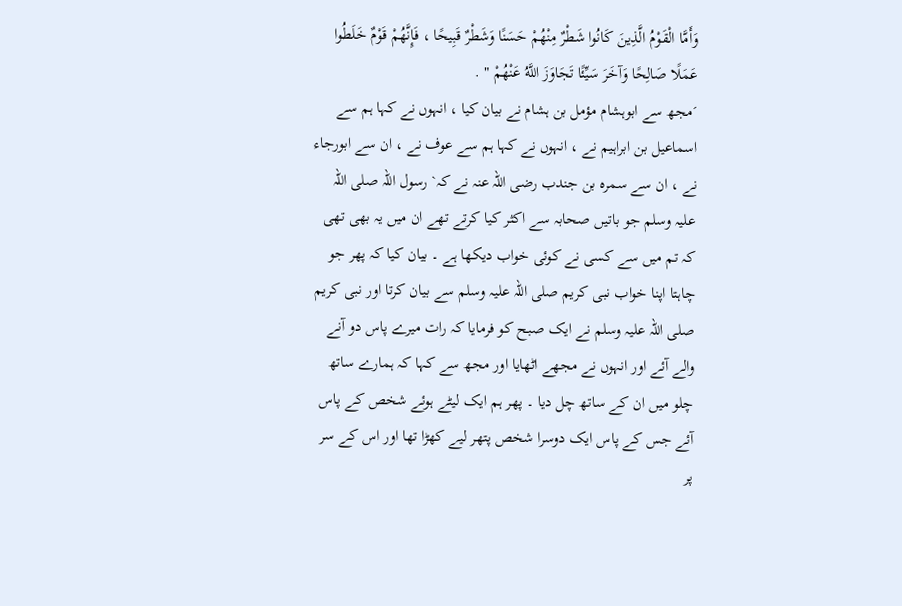وَأَمَّا الْقَوْمُ الَّذِينَ كَانُوا شَطْرٌ مِنْهُمْ حَسَنًا وَشَطْرٌ قَبِيحًا ، فَإِنَّهُمْ قَوْمٌ خَلَطُوا عَمَلًا صَالِحًا وَآخَرَ سَيِّئًا تَجَاوَزَ اللَّهُ عَنْهُمْ " .
´مجھ سے ابوہشام مؤمل بن ہشام نے بیان کیا ، انہوں نے کہا ہم سے اسماعیل بن ابراہیم نے ، انہوں نے کہا ہم سے عوف نے ، ان سے ابورجاء نے ، ان سے سمرہ بن جندب رضی اللہ عنہ نے کہ` رسول اللہ صلی اللہ علیہ وسلم جو باتیں صحابہ سے اکثر کیا کرتے تھے ان میں یہ بھی تھی کہ تم میں سے کسی نے کوئی خواب دیکھا ہے ۔ بیان کیا کہ پھر جو چاہتا اپنا خواب نبی کریم صلی اللہ علیہ وسلم سے بیان کرتا اور نبی کریم صلی اللہ علیہ وسلم نے ایک صبح کو فرمایا کہ رات میرے پاس دو آنے والے آئے اور انہوں نے مجھے اٹھایا اور مجھ سے کہا کہ ہمارے ساتھ چلو میں ان کے ساتھ چل دیا ۔ پھر ہم ایک لیٹے ہوئے شخص کے پاس آئے جس کے پاس ایک دوسرا شخص پتھر لیے کھڑا تھا اور اس کے سر پر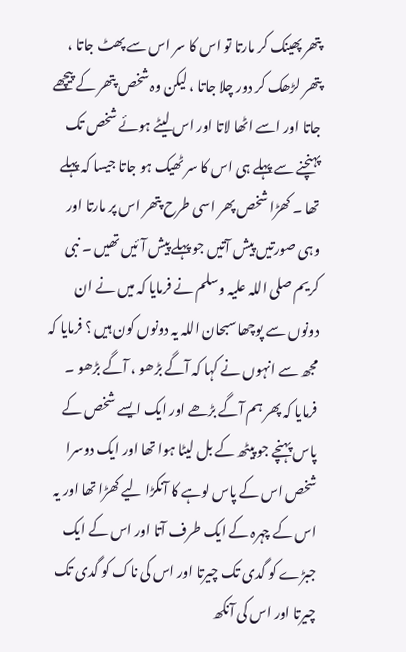پتھر پھینک کر مارتا تو اس کا سر اس سے پھٹ جاتا ، پتھر لڑھک کر دور چلا جاتا ، لیکن وہ شخص پتھر کے پیچھے جاتا اور اسے اٹھا لاتا اور اس لیٹے ہوئے شخص تک پہنچنے سے پہلے ہی اس کا سر ٹھیک ہو جاتا جیسا کہ پہلے تھا ۔ کھڑا شخص پھر اسی طرح پتھر اس پر مارتا اور وہی صورتیں پیش آتیں جو پہلے پیش آئیں تھیں ۔ نبی کریم صلی اللہ علیہ وسلم نے فرمایا کہ میں نے ان دونوں سے پوچھا سبحان اللہ یہ دونوں کون ہیں ؟ فرمایا کہ مجھ سے انہوں نے کہا کہ آگے بڑھو ، آگے بڑھو ۔ فرمایا کہ پھر ہم آگے بڑھے اور ایک ایسے شخص کے پاس پہنچے جو پیٹھ کے بل لیٹا ہوا تھا اور ایک دوسرا شخص اس کے پاس لوہے کا آنکڑا لیے کھڑا تھا اور یہ اس کے چہرہ کے ایک طرف آتا اور اس کے ایک جبڑے کو گدی تک چیرتا اور اس کی ناک کو گدی تک چیرتا اور اس کی آنکھ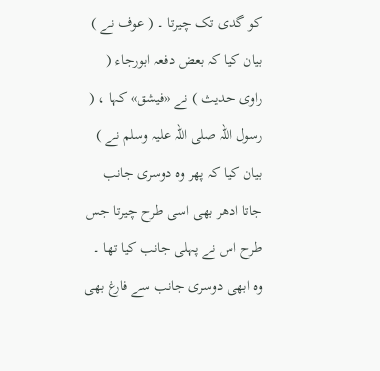کو گدی تک چیرتا ۔ ( عوف نے ) بیان کیا کہ بعض دفعہ ابورجاء ( راوی حدیث ) نے «فيشق» کہا ، ( رسول اللہ صلی اللہ علیہ وسلم نے ) بیان کیا کہ پھر وہ دوسری جانب جاتا ادھر بھی اسی طرح چیرتا جس طرح اس نے پہلی جانب کیا تھا ۔ وہ ابھی دوسری جانب سے فارغ بھی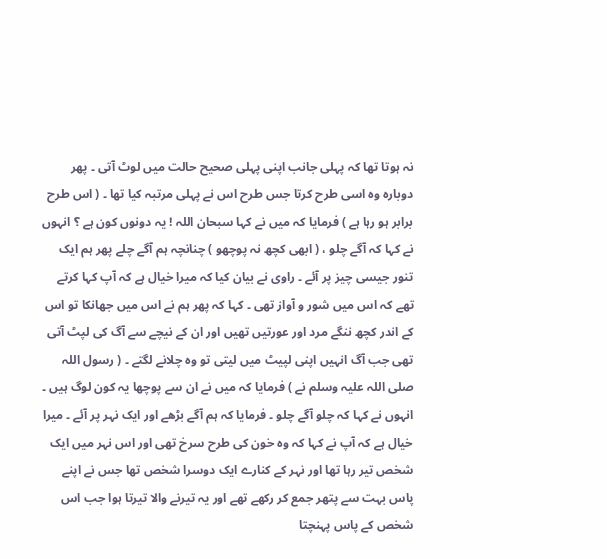نہ ہوتا تھا کہ پہلی جانب اپنی پہلی صحیح حالت میں لوٹ آتی ۔ پھر دوبارہ وہ اسی طرح کرتا جس طرح اس نے پہلی مرتبہ کیا تھا ۔ ( اس طرح برابر ہو رہا ہے ) فرمایا کہ میں نے کہا سبحان اللہ ! یہ دونوں کون ہے ؟ انہوں نے کہا کہ آگے چلو ، ( ابھی کچھ نہ پوچھو ) چنانچہ ہم آگے چلے پھر ہم ایک تنور جیسی چیز پر آئے ۔ راوی نے بیان کیا کہ میرا خیال ہے کہ آپ کہا کرتے تھے کہ اس میں شور و آواز تھی ۔ کہا کہ پھر ہم نے اس میں جھانکا تو اس کے اندر کچھ ننگے مرد اور عورتیں تھیں اور ان کے نیچے سے آگ کی لپٹ آتی تھی جب آگ انہیں اپنی لپیٹ میں لیتی تو وہ چلانے لگتے ۔ ( رسول اللہ صلی اللہ علیہ وسلم نے ) فرمایا کہ میں نے ان سے پوچھا یہ کون لوگ ہیں ۔ انہوں نے کہا کہ چلو آگے چلو ۔ فرمایا کہ ہم آگے بڑھے اور ایک نہر پر آئے ۔ میرا خیال ہے کہ آپ نے کہا کہ وہ خون کی طرح سرخ تھی اور اس نہر میں ایک شخص تیر رہا تھا اور نہر کے کنارے ایک دوسرا شخص تھا جس نے اپنے پاس بہت سے پتھر جمع کر رکھے تھے اور یہ تیرنے والا تیرتا ہوا جب اس شخص کے پاس پہنچتا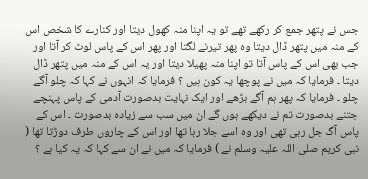جس نے پتھر جمع کر رکھے تھے تو یہ اپنا منہ کھول دیتا اور کنارے کا شخص اس کے منہ میں پتھر ڈال دیتا وہ پھر تیرنے لگتا اور پھر اس کے پاس لوٹ کر آتا اور جب بھی اس کے پاس آتا تو اپنا منہ پھیلا دیتا اور یہ اس کے منہ میں پتھر ڈال دیتا ۔ فرمایا کہ میں نے پوچھا یہ کون ہیں ؟ فرمایا کہ انہوں نے کہا کہ چلو آگے چلو ۔ فرمایا کہ پھر ہم آگے بڑھے اور ایک نہایت بدصورت آدمی کے پاس پہنچے جتنے بدصورت تم نے دیکھے ہوں گے ان میں سب سے زیادہ بدصورت ۔ اس کے پاس آگ جل رہی تھی اور وہ اسے جلا رہا تھا اور اس کے چاروں طرف دوڑتا تھا ( نبی کریم صلی اللہ علیہ وسلم نے ) فرمایا کہ میں نے ان سے کہا کہ یہ کیا ہے ؟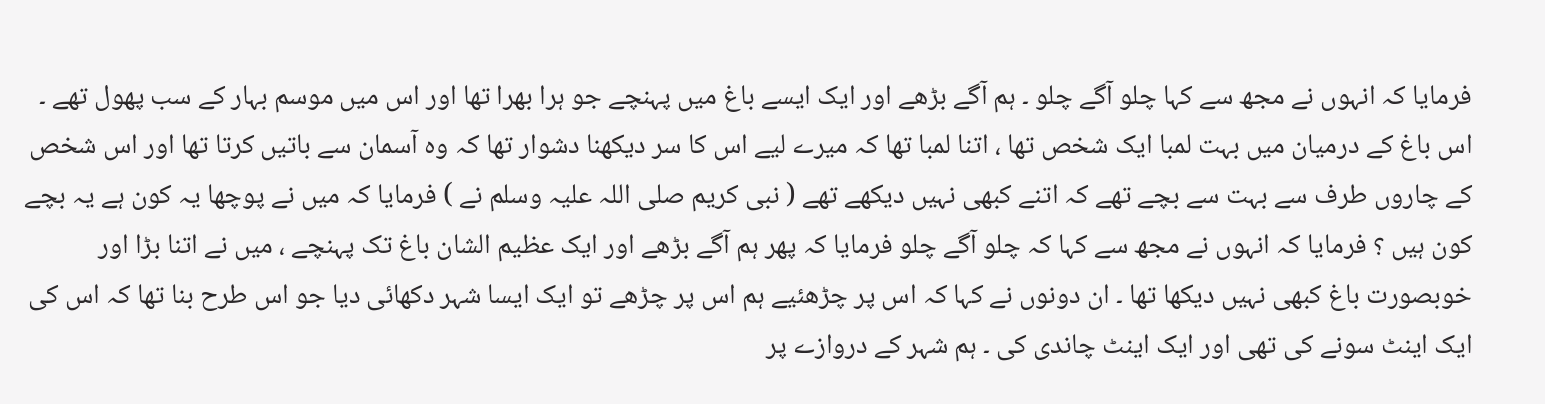فرمایا کہ انہوں نے مجھ سے کہا چلو آگے چلو ۔ ہم آگے بڑھے اور ایک ایسے باغ میں پہنچے جو ہرا بھرا تھا اور اس میں موسم بہار کے سب پھول تھے ۔ اس باغ کے درمیان میں بہت لمبا ایک شخص تھا ، اتنا لمبا تھا کہ میرے لیے اس کا سر دیکھنا دشوار تھا کہ وہ آسمان سے باتیں کرتا تھا اور اس شخص کے چاروں طرف سے بہت سے بچے تھے کہ اتنے کبھی نہیں دیکھے تھے ( نبی کریم صلی اللہ علیہ وسلم نے ) فرمایا کہ میں نے پوچھا یہ کون ہے یہ بچے کون ہیں ؟ فرمایا کہ انہوں نے مجھ سے کہا کہ چلو آگے چلو فرمایا کہ پھر ہم آگے بڑھے اور ایک عظیم الشان باغ تک پہنچے ، میں نے اتنا بڑا اور خوبصورت باغ کبھی نہیں دیکھا تھا ۔ ان دونوں نے کہا کہ اس پر چڑھئیے ہم اس پر چڑھے تو ایک ایسا شہر دکھائی دیا جو اس طرح بنا تھا کہ اس کی ایک اینٹ سونے کی تھی اور ایک اینٹ چاندی کی ۔ ہم شہر کے دروازے پر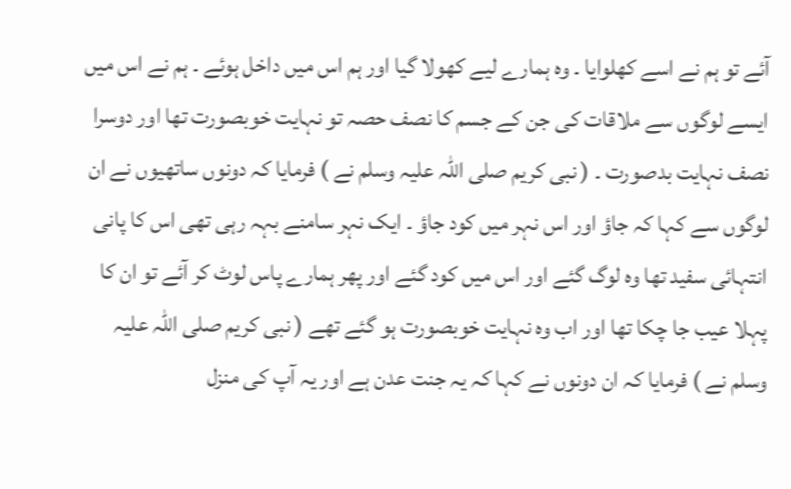آئے تو ہم نے اسے کھلوایا ۔ وہ ہمارے لیے کھولا گیا اور ہم اس میں داخل ہوئے ۔ ہم نے اس میں ایسے لوگوں سے ملاقات کی جن کے جسم کا نصف حصہ تو نہایت خوبصورت تھا اور دوسرا نصف نہایت بدصورت ۔ ( نبی کریم صلی اللہ علیہ وسلم نے ) فرمایا کہ دونوں ساتھیوں نے ان لوگوں سے کہا کہ جاؤ اور اس نہر میں کود جاؤ ۔ ایک نہر سامنے بہہ رہی تھی اس کا پانی انتہائی سفید تھا وہ لوگ گئے اور اس میں کود گئے اور پھر ہمارے پاس لوٹ کر آئے تو ان کا پہلا عیب جا چکا تھا اور اب وہ نہایت خوبصورت ہو گئے تھے ( نبی کریم صلی اللہ علیہ وسلم نے ) فرمایا کہ ان دونوں نے کہا کہ یہ جنت عدن ہے اور یہ آپ کی منزل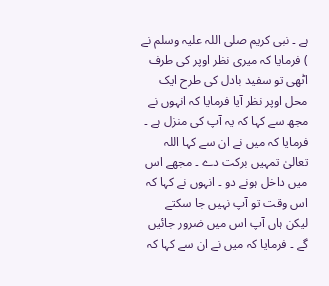ہے ۔ نبی کریم صلی اللہ علیہ وسلم نے ) فرمایا کہ میری نظر اوپر کی طرف اٹھی تو سفید بادل کی طرح ایک محل اوپر نظر آیا فرمایا کہ انہوں نے مجھ سے کہا کہ یہ آپ کی منزل ہے ۔ فرمایا کہ میں نے ان سے کہا اللہ تعالیٰ تمہیں برکت دے ۔ مجھے اس میں داخل ہونے دو ۔ انہوں نے کہا کہ اس وقت تو آپ نہیں جا سکتے لیکن ہاں آپ اس میں ضرور جائیں گے ۔ فرمایا کہ میں نے ان سے کہا کہ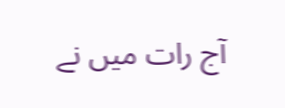آج رات میں نے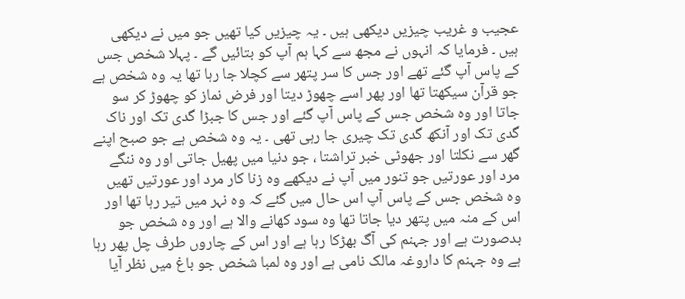عجیب و غریب چیزیں دیکھی ہیں ۔ یہ چیزیں کیا تھیں جو میں نے دیکھی ہیں ۔ فرمایا کہ انہوں نے مجھ سے کہا ہم آپ کو بتائیں گے ۔ پہلا شخص جس کے پاس آپ گئے تھے اور جس کا سر پتھر سے کچلا جا رہا تھا یہ وہ شخص ہے جو قرآن سیکھتا تھا اور پھر اسے چھوڑ دیتا اور فرض نماز کو چھوڑ کر سو جاتا اور وہ شخص جس کے پاس آپ گئے اور جس کا جبڑا گدی تک اور ناک گدی تک اور آنکھ گدی تک چیری جا رہی تھی ۔ یہ وہ شخص ہے جو صبح اپنے گھر سے نکلتا اور جھوٹی خبر تراشتا ، جو دنیا میں پھیل جاتی اور وہ ننگے مرد اور عورتیں جو تنور میں آپ نے دیکھے وہ زنا کار مرد اور عورتیں تھیں وہ شخص جس کے پاس آپ اس حال میں گئے کہ وہ نہر میں تیر رہا تھا اور اس کے منہ میں پتھر دیا جاتا تھا وہ سود کھانے والا ہے اور وہ شخص جو بدصورت ہے اور جہنم کی آگ بھڑکا رہا ہے اور اس کے چاروں طرف چل پھر رہا ہے وہ جہنم کا داروغہ مالک نامی ہے اور وہ لمبا شخص جو باغ میں نظر آیا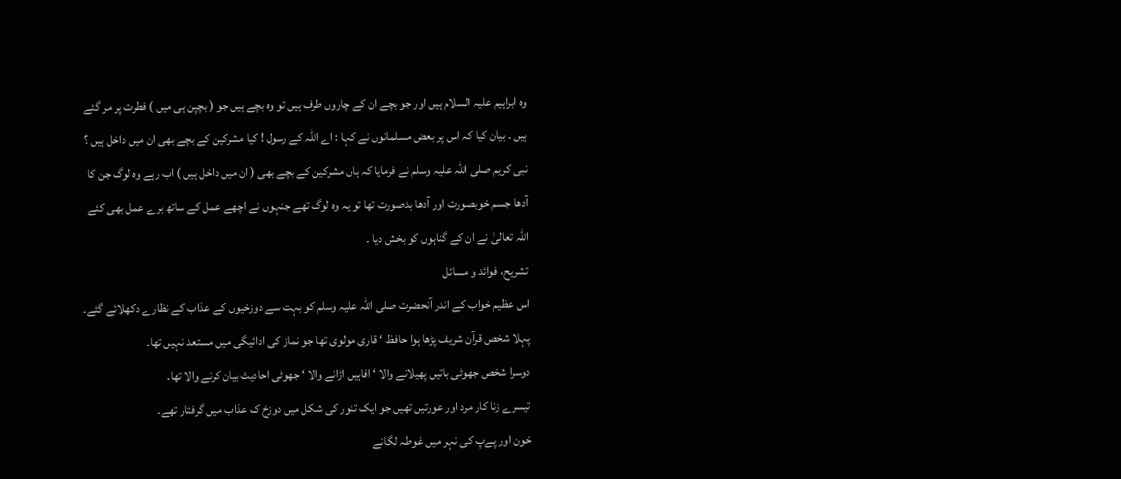وہ ابراہیم علیہ السلام ہیں اور جو بچے ان کے چاروں طرف ہیں تو وہ بچے ہیں جو ( بچپن ہی میں ) فطرت پر مر گئے ہیں ۔ بیان کیا کہ اس پر بعض مسلمانوں نے کہا : اے اللہ کے رسول ! کیا مشرکین کے بچے بھی ان میں داخل ہیں ؟ نبی کریم صلی اللہ علیہ وسلم نے فرمایا کہ ہاں مشرکین کے بچے بھی ( ان میں داخل ہیں ) اب رہے وہ لوگ جن کا آدھا جسم خوبصورت اور آدھا بدصورت تھا تو یہ وہ لوگ تھے جنہوں نے اچھے عمل کے ساتھ برے عمل بھی کئے اللہ تعالیٰ نے ان کے گناہوں کو بخش دیا ۔
تشریح، فوائد و مسائل
اس عظیم خواب کے اندر آنحضرت صلی اللہ علیہ وسلم کو بہت سے دوزخیوں کے عذاب کے نظارے دکھلائے گئے۔
پہلا شخص قرآن شریف پڑھا ہوا حافظ ‘ قاری مولوی تھا جو نماز کی ادائیگی میں مستعد نہیں تھا۔
دوسرا شخص جھوٹی باتیں پھیلانے والا ‘ افاہیں اڑانے والا ‘ جھوٹی احادیث بیان کرنے والا تھا۔
تیسرے زنا کار مرد اور عورتیں تھیں جو ایک تنور کی شکل میں دوزخ ک عذاب میں گرفتار تھے۔
خون اور پےپ کی نہر میں غوطہ لگانے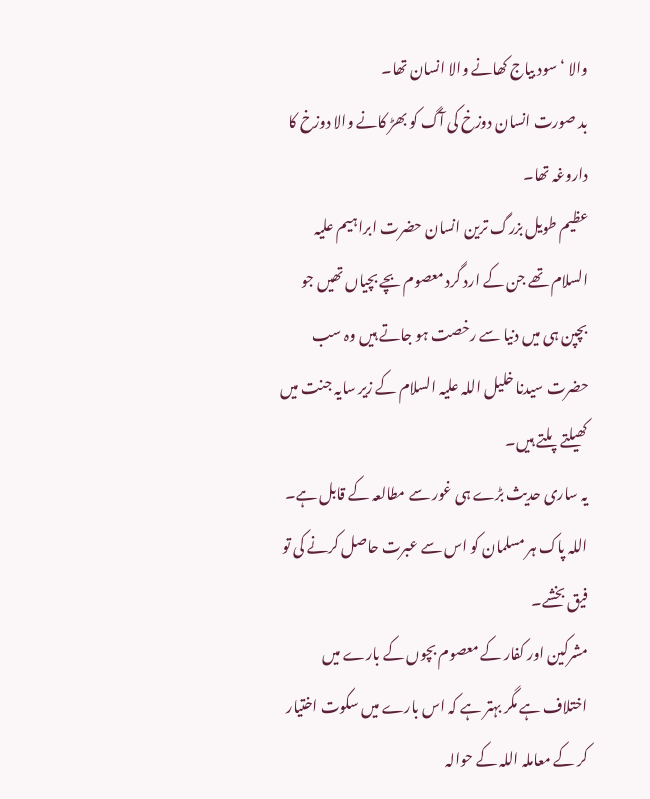والا ‘ سود بیاج کھانے والا انسان تھا۔
بد صورت انسان دوزخ کی آگ کو بھڑ کانے والا دوزخ کا داروغہ تھا۔
عظیم طویل بزرگ ترین انسان حضرت ابراہیم علیہ السلام تھے جن کے ارد گرد معصوم بچے بچیاں تھیں جو بچپن ہی میں دنیا سے رخصت ہو جاتے ہیں وہ سب حضرت سیدنا خلیل اللہ علیہ السلام کے زیر سایہ جنت میں کھیلتے پلتے ہیں۔
یہ ساری حدیث بڑے ہی غور سے مطالعہ کے قابل ہے۔
اللہ پاک ہر مسلمان کو اس سے عبرت حاصل کرنے کی تو فیق بخشے۔
مشرکین اور کفار کے معصوم بچوں کے بارے میں اختلاف ہے مگر بہتر ہے کہ اس بارے میں سکوت اختیار کر کے معاملہ اللہ کے حوالہ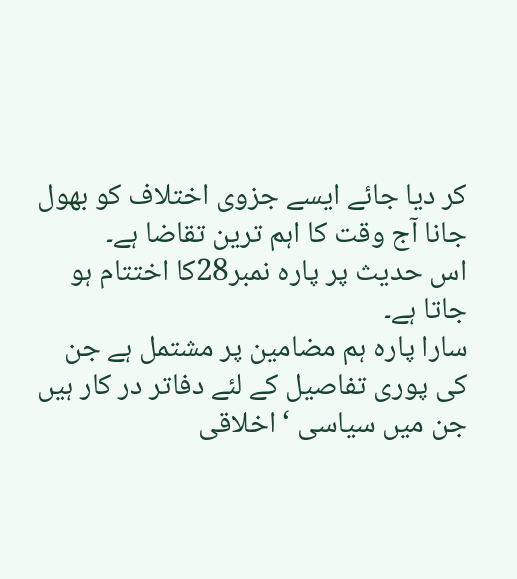کر دیا جائے ایسے جزوی اختلاف کو بھول جانا آج وقت کا اہم ترین تقاضا ہے۔
اس حدیث پر پارہ نمبر28کا اختتام ہو جاتا ہے۔
سارا پارہ ہم مضامین پر مشتمل ہے جن کی پوری تفاصیل کے لئے دفاتر در کار ہیں جن میں سیاسی ‘ اخلاقی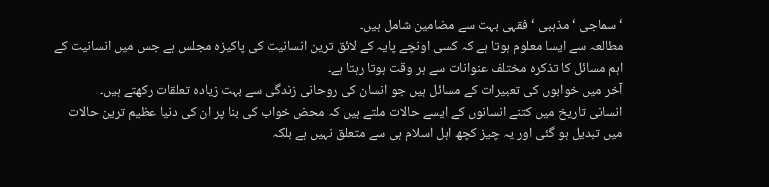‘ سماجی ‘ مذہبی ‘ فقہی بہت سے مضامین شامل ہیں۔
مطالعہ سے ایسا معلوم ہوتا ہے کہ کسی اونچے پایہ کے لائق ترین انسانیت کی پاکیزہ مجلس ہے جس میں انسانیت کے اہم مسائل کا تذکرہ مختلف عنوانات سے ہر وقت ہوتا رہتا ہے۔
آخر میں خوابوں کی تعبیرات کے مسائل ہیں جو انسان کی روحانی زندگی سے بہت زیادہ تعلقات رکھتے ہیں۔
انسانی تاریخ میں کتنے انسانوں کے ایسے حالات ملتے ہیں کہ محض خواب کی بنا پر ان کی دنیا عظیم ترین حالات میں تبدیل ہو گئی اور یہ چیز کچھ اہل اسلام ہی سے متعلق نہیں ہے بلکہ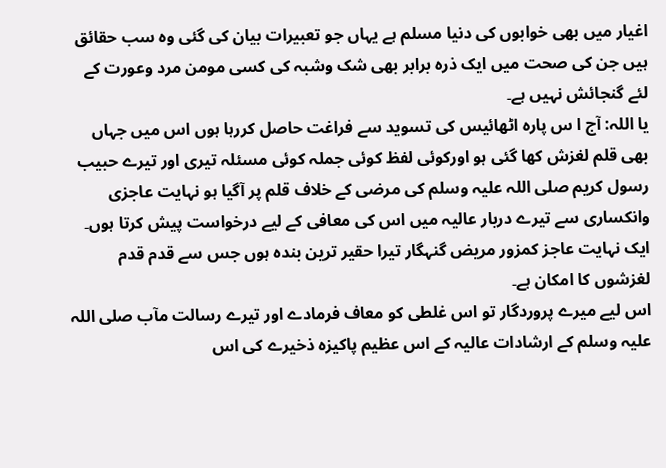اغیار میں بھی خوابوں کی دنیا مسلم ہے یہاں جو تعبیرات بیان کی گئی وہ سب حقائق ہیں جن کی صحت میں ایک ذرہ برابر بھی شک وشبہ کی کسی مومن مرد وعورت کے لئے گنجائش نہیں ہے۔
یا اللہ: آج ا س پارہ اٹھائیس کی تسوید سے فراغت حاصل کررہا ہوں اس میں جہاں بھی قلم لغزش کھا گئی ہو اورکوئی لفظ کوئی جملہ کوئی مسئلہ تیری اور تیرے حبیب رسول کریم صلی اللہ علیہ وسلم کی مرضی کے خلاف قلم پر آگیا ہو نہایت عاجزی وانکساری سے تیرے دربار عالیہ میں اس کی معافی کے لیے درخواست پیش کرتا ہوں۔
ایک نہایت عاجز کمزور مریض گنہگار تیرا حقیر ترین بندہ ہوں جس سے قدم قدم لغزشوں کا امکان ہے۔
اس لیے میرے پروردگار تو اس غلطی کو معاف فرمادے اور تیرے رسالت مآب صلی اللہ علیہ وسلم کے ارشادات عالیہ کے اس عظیم پاکیزہ ذخیرے کی اس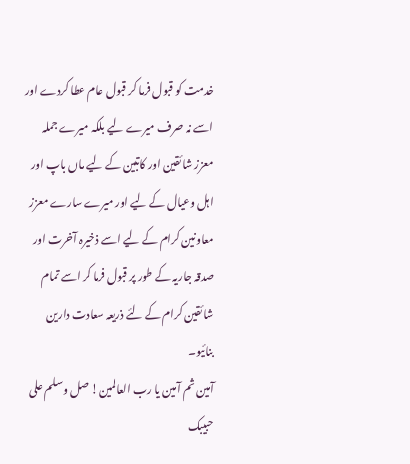خدمت کو قبول فرما کر قبول عام عطا کردے اور اسے نہ صرف میرے لیے بلکہ میرے جملہ معزز شائقین اور کاتبین کے لیے ماں باپ اور اہل وعیال کے لیے اور میرے سارے معزز معاونین کرام کے لیے اسے ذخیرہ آخرت اور صدقہ جاریہ کے طور پر قبول فرما کر اسے تمام شائقین کرام کے لئے ذریعہ سعادت دارین بنائیو۔
آمین ثم آمین یا رب العالمین! صل وسلم علی حبیبک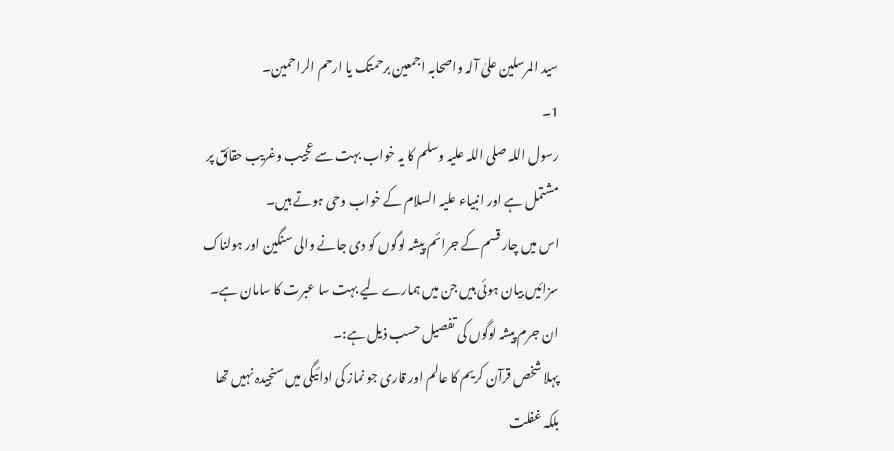سید المرسلین علیٰ آلہ واصحابہ اجمعین برحمتک یا ارحم الراحمین۔
1۔
رسول اللہ صلی اللہ علیہ وسلم کا یہ خواب بہت سے عجیب وغریب حقائق پر مشتمل ہے اور انبیاء علیہ السلام کے خواب وحی ہوتے ہیں۔
اس میں چار قسم کے جرائم پیشہ لوگوں کو دی جانے والی سنگین اور ہولناک سزائیں بیان ہوئی ہیں جن میں ہمارے لیے بہت سا عبرت کا سامان ہے۔
ان جرم پیشہ لوگوں کی تفصیل حسب ذیل ہے:۔
پہلا شخص قرآن کریم کا عالم اور قاری جو نماز کی ادائیگی میں سنجیدہ نہیں تھا بلکہ غفلت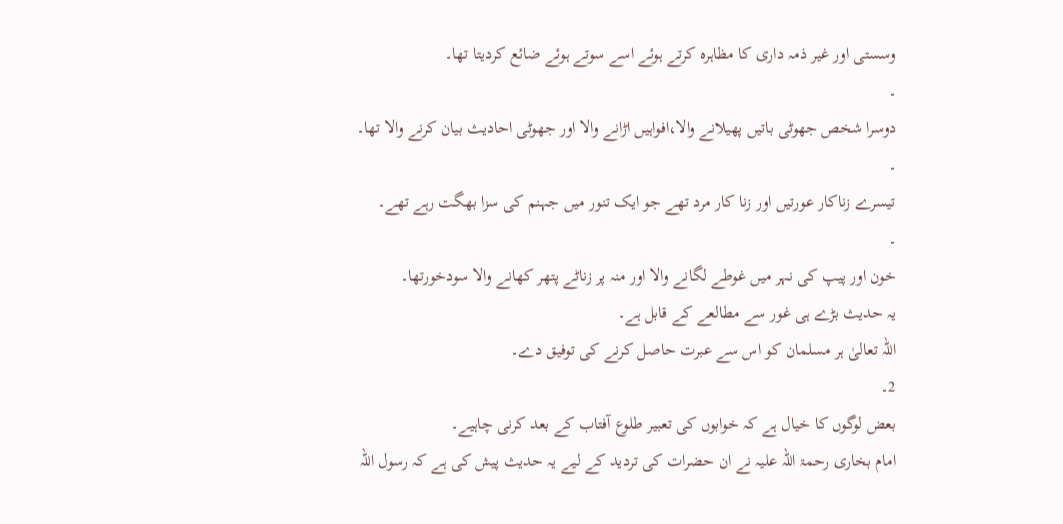وسستی اور غیر ذمہ داری کا مظاہرہ کرتے ہوئے اسے سوتے ہوئے ضائع کردیتا تھا۔
۔
دوسرا شخص جھوٹی باتیں پھیلانے والا،افواہیں اڑانے والا اور جھوٹی احادیث بیان کرنے والا تھا۔
۔
تیسرے زناکار عورتیں اور زنا کار مرد تھے جو ایک تنور میں جہنم کی سزا بھگت رہے تھے۔
۔
خون اور پیپ کی نہر میں غوطے لگانے والا اور منہ پر زناٹے پتھر کھانے والا سودخورتھا۔
یہ حدیث بڑے ہی غور سے مطالعے کے قابل ہے۔
اللہ تعالیٰ ہر مسلمان کو اس سے عبرت حاصل کرنے کی توفیق دے۔
2۔
بعض لوگوں کا خیال ہے کہ خوابوں کی تعبیر طلوع آفتاب کے بعد کرنی چاہیے۔
امام بخاری رحمۃ اللہ علیہ نے ان حضرات کی تردید کے لیے یہ حدیث پیش کی ہے کہ رسول اللہ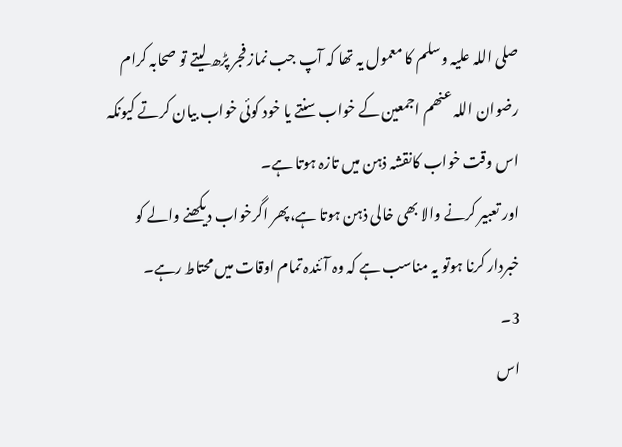صلی اللہ علیہ وسلم کا معمول یہ تھا کہ آپ جب نماز فجر پڑھ لیتے تو صحابہ کرام رضوان اللہ عنھم اجمعین کے خواب سنتے یا خود کوئی خواب بیان کرتے کیونکہ اس وقت خواب کانقشہ ذہن میں تازہ ہوتا ہے۔
اور تعبیر کرنے والا بھی خالی ذہن ہوتا ہے،پھر اگرخواب دیکھنے والے کو خبردار کرنا ہوتو یہ مناسب ہے کہ وہ آئندہ تمام اوقات میں محتاط رہے۔
3۔
اس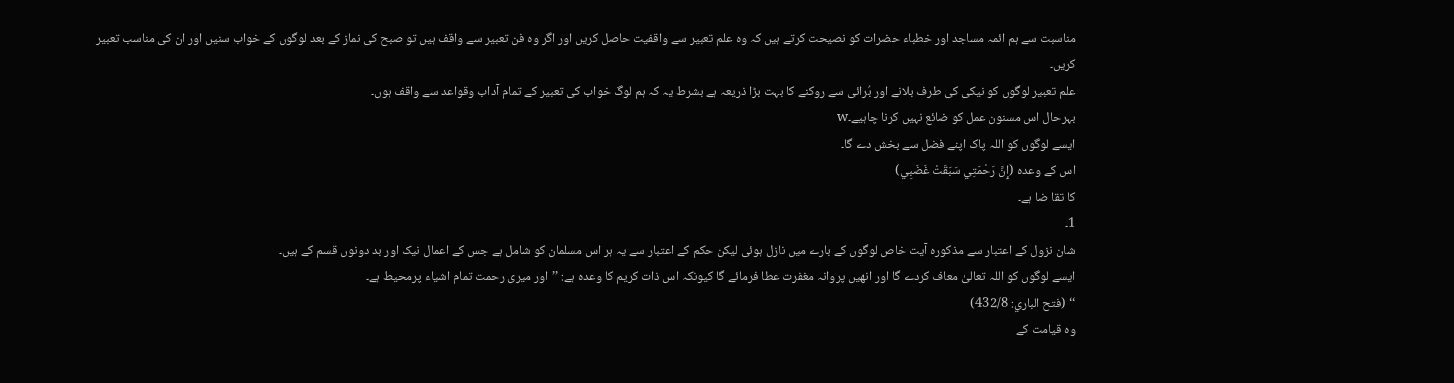مناسبت سے ہم ائمہ مساجد اور خطباء حضرات کو نصیحت کرتے ہیں کہ وہ علم تعبیر سے واقفیت حاصل کریں اور اگر وہ فن تعبیر سے واقف ہیں تو صبح کی نماز کے بعد لوگوں کے خواب سنیں اور ان کی مناسب تعبیر کریں۔
علم تعبیر لوگوں کو نیکی کی طرف بلانے اور بُرائی سے روکنے کا بہت بڑا ذریعہ ہے بشرط یہ کہ ہم لوگ خواب کی تعبیر کے تمام آداب وقواعد سے واقف ہوں۔
بہرحال اس مسنون عمل کو ضائع نہیں کرنا چاہیے۔w
ایسے لوگوں کو اللہ پاک اپنے فضل سے بخش دے گا۔
اس کے وعدہ (إِنَّ رَحْمَتِي سَبَقَتْ غَضَبِي)
کا تقا ضا ہے۔
1۔
شان نزول کے اعتبار سے مذکورہ آیت خاص لوگوں کے بارے میں نازل ہوئی لیکن حکم کے اعتبار سے یہ ہر اس مسلمان کو شامل ہے جس کے اعمال نیک اور بد دونوں قسم کے ہیں۔
ایسے لوگوں کو اللہ تعالیٰ معاف کردے گا اور انھیں پروانہ مغفرت عطا فرمائے گا کیونکہ اس ذات کریم کا وعدہ ہے: ’’اور میری رحمت تمام اشیاء پرمحیط ہے۔
‘‘ (فتح الباري: 432/8)
وہ قیامت کے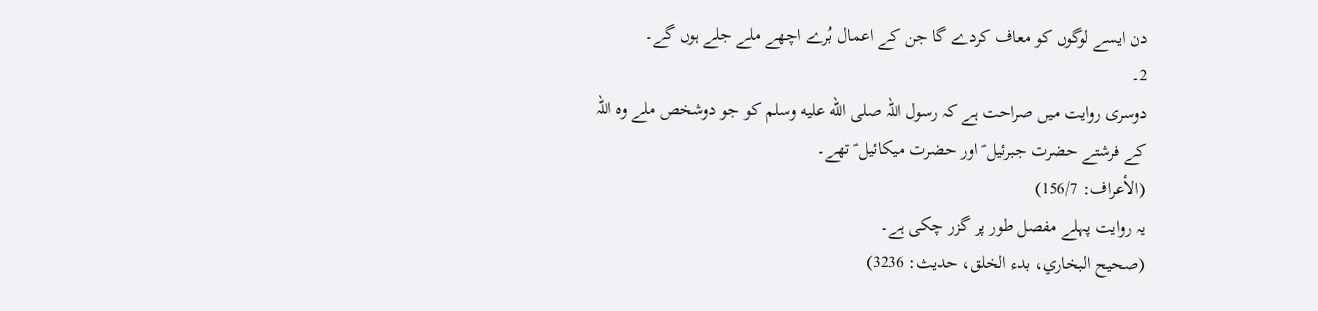دن ایسے لوگوں کو معاف کردے گا جن کے اعمال بُرے اچھے ملے جلے ہوں گے۔
2۔
دوسری روایت میں صراحت ہے کہ رسول اللہ صلى الله عليه وسلم کو جو دوشخص ملے وہ اللہ کے فرشتے حضرت جبرئیل ؑ اور حضرت میکائیل ؑ تھے۔
(الأعراف: 156/7)
یہ روایت پہلے مفصل طور پر گزر چکی ہے۔
(صحیح البخاري، بدء الخلق، حدیث: 3236)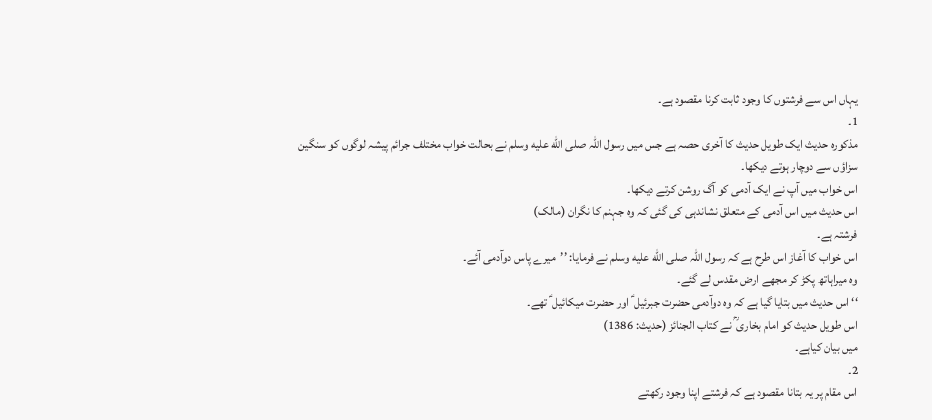یہاں اس سے فرشتوں کا وجود ثابت کرنا مقصود ہے۔
1۔
مذکورہ حدیث ایک طویل حدیث کا آخری حصہ ہے جس میں رسول اللہ صلى الله عليه وسلم نے بحالت خواب مختلف جرائم پیشہ لوگوں کو سنگین سزاؤں سے دوچار ہوتے دیکھا۔
اس خواب میں آپ نے ایک آدمی کو آگ روشن کرتے دیکھا۔
اس حدیث میں اس آدمی کے متعلق نشاندہی کی گئی کہ وہ جہنم کا نگران (مالک)
فرشتہ ہے۔
اس خواب کا آغاز اس طرح ہے کہ رسول اللہ صلى الله عليه وسلم نے فرمایا: ’’میرے پاس دوآدمی آئے۔
وہ میراہاتھ پکڑ کر مجھے ارض مقدس لے گئے۔
‘‘ اس حدیث میں بتایا گیا ہے کہ وہ دوآدمی حضرت جبرئیل ؑ اور حضرت میکائیل ؑ تھے۔
اس طویل حدیث کو امام بخاری ؒ نے کتاب الجنائز (حدیث: 1386)
میں بیان کیاہے۔
2۔
اس مقام پر یہ بتانا مقصود ہے کہ فرشتے اپنا وجود رکھتے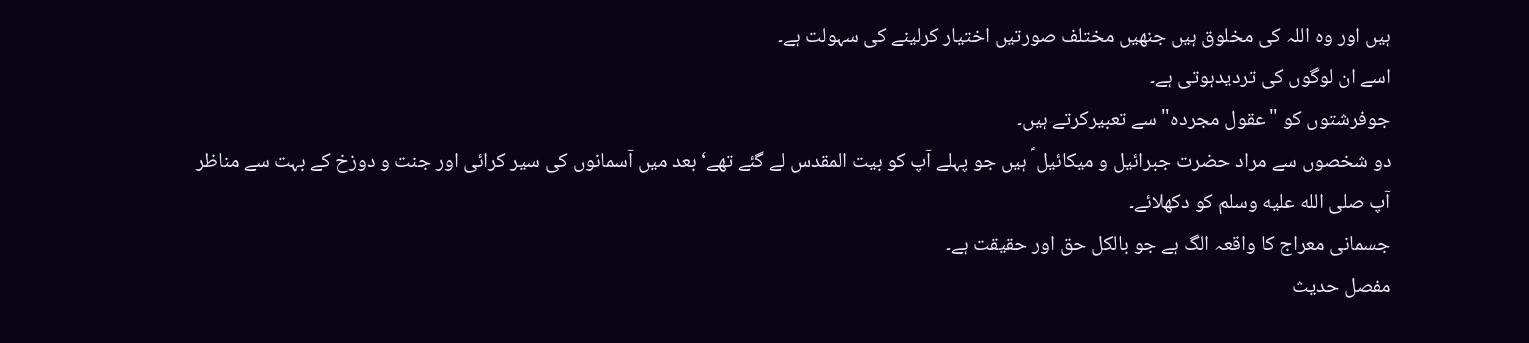ہیں اور وہ اللہ کی مخلوق ہیں جنھیں مختلف صورتیں اختیار کرلینے کی سہولت ہے۔
اسے ان لوگوں کی تردیدہوتی ہے۔
جوفرشتوں کو "عقول مجردہ" سے تعبیرکرتے ہیں۔
دو شخصوں سے مراد حضرت جبرائیل و میکائیل ؑ ہیں جو پہلے آپ کو بیت المقدس لے گئے تھے‘ بعد میں آسمانوں کی سیر کرائی اور جنت و دوزخ کے بہت سے مناظر آپ صلى الله عليه وسلم کو دکھلائے۔
جسمانی معراج کا واقعہ الگ ہے جو بالکل حق اور حقیقت ہے۔
مفصل حدیث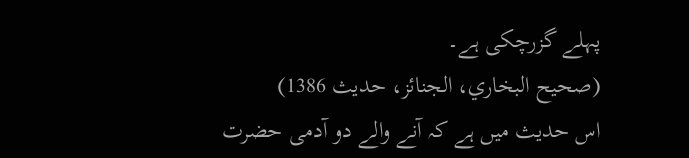پہلے گزرچکی ہے۔
(صحیح البخاري، الجنائز، حدیث 1386)
اس حدیث میں ہے کہ آنے والے دو آدمی حضرت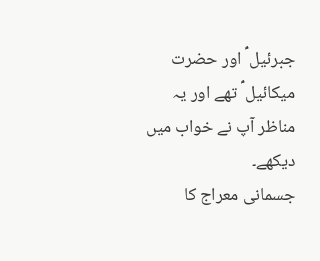جبرئیل ؑ اور حضرت میکائیل ؑ تھے اور یہ مناظر آپ نے خواب میں دیکھے۔
جسمانی معراج کا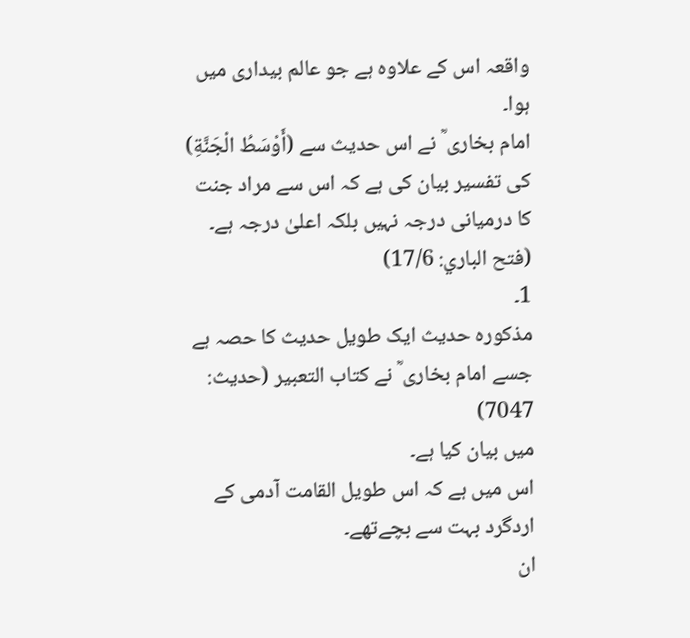واقعہ اس کے علاوہ ہے جو عالم بیداری میں ہوا۔
امام بخاری ؒ نے اس حدیث سے (أَوْسَطُ الْجَنَّةِ)
کی تفسیر بیان کی ہے کہ اس سے مراد جنت کا درمیانی درجہ نہیں بلکہ اعلیٰ درجہ ہے۔
(فتح الباري: 17/6)
1۔
مذکورہ حدیث ایک طویل حدیث کا حصہ ہے جسے امام بخاری ؒ نے کتاب التعبیر (حدیث: 7047)
میں بیان کیا ہے۔
اس میں ہے کہ اس طویل القامت آدمی کے اردگرد بہت سے بچےتھے۔
ان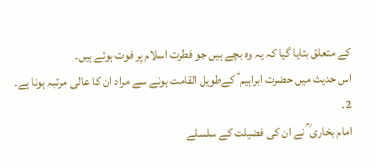کے متعلق بتایا گیا کہ یہ وہ بچے ہیں جو فطرت اسلام پر فوت ہوئے ہیں۔
اس حدیث میں حضرت ابراہیم ؑ کےطویل القامت ہونے سے مراد ان کا عالی مرتبہ ہونا ہے۔
2۔
امام بخاری ؒ نے ان کی فضیلت کے سلسلے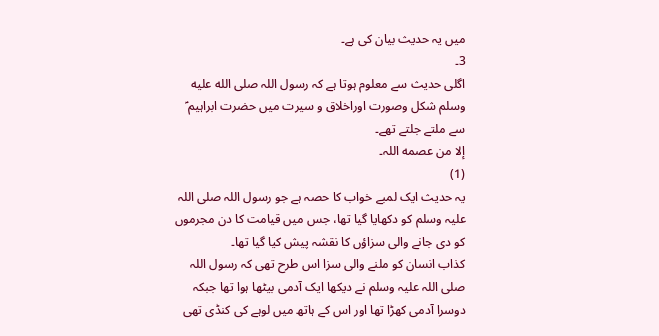میں یہ حدیث بیان کی ہے۔
3۔
اگلی حدیث سے معلوم ہوتا ہے کہ رسول اللہ صلى الله عليه وسلم شکل وصورت اوراخلاق و سیرت میں حضرت ابراہیم ؑ سے ملتے جلتے تھے۔
إلا من عصمه اللہ۔
(1)
یہ حدیث ایک لمبے خواب کا حصہ ہے جو رسول اللہ صلی اللہ علیہ وسلم کو دکھایا گیا تھا، جس میں قیامت کا دن مجرموں کو دی جانے والی سزاؤں کا نقشہ پیش کیا گیا تھا۔
کذاب انسان کو ملنے والی سزا اس طرح تھی کہ رسول اللہ صلی اللہ علیہ وسلم نے دیکھا ایک آدمی بیٹھا ہوا تھا جبکہ دوسرا آدمی کھڑا تھا اور اس کے ہاتھ میں لوہے کی کنڈی تھی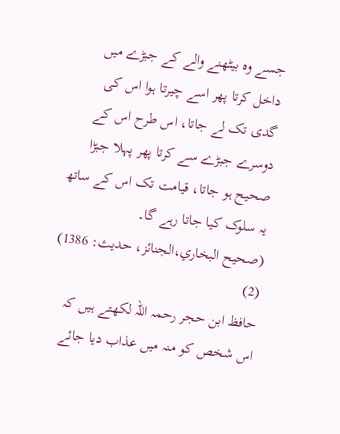جسے وہ بیٹھنے والے کے جبڑے میں داخل کرتا پھر اسے چیرتا ہوا اس کی گدی تک لے جاتا، اس طرح اس کے دوسرے جبڑے سے کرتا پھر پہلا جبڑا صحیح ہو جاتا، قیامت تک اس کے ساتھ یہ سلوک کیا جاتا رہے گا۔
(صحیح البخاري،الجنائز، حدیث: 1386) (2)
حافظ ابن حجر رحمہ اللہ لکھتے ہیں کہ اس شخص کو منہ میں عذاب دیا جائے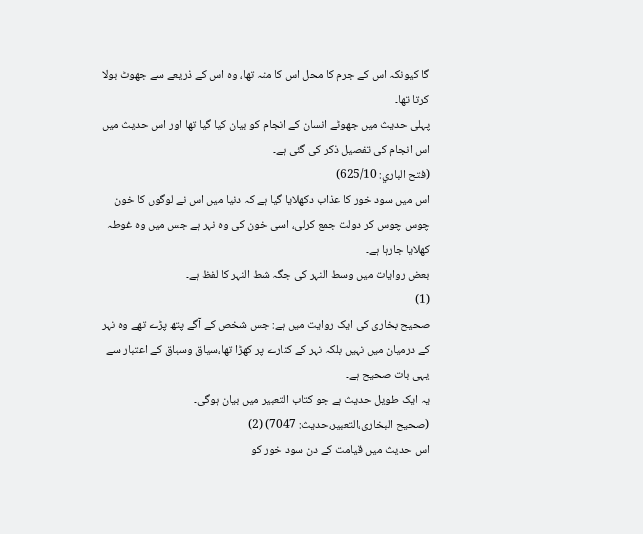گا کیونکہ اس کے جرم کا محل اس کا منہ تھا، وہ اس کے ذریعے سے جھوٹ بولا کرتا تھا۔
پہلی حدیث میں جھوٹے انسان کے انجام کو بیان کیا گیا تھا اور اس حدیث میں اس انجام کی تفصیل ذکر کی گئی ہے۔
(فتح الباري: 625/10)
اس میں سود خور کا عذاب دکھلایا گیا ہے کہ دنیا میں اس نے لوگوں کا خون چوس چوس کر دولت جمع کرلی، اسی خون کی وہ نہر ہے جس میں وہ غوطہ کھلایا جارہا ہے۔
بعض روایات میں وسط النہر کی جگہ شط النہر کا لفظ ہے۔
(1)
صحیح بخاری کی ایک روایت میں ہے: جس شخص کے آگے پتھ پڑے تھے وہ نہر کے درمیان میں نہیں بلکہ نہر کے کنارے پر کھڑا تھا،سیاق وسباق کے اعتبار سے یہی بات صحیح ہے۔
یہ ایک طویل حدیث ہے جو كتاب التعبير میں بیان ہوگی۔
(صحیح البخاری،التعبیر،حدیث: 7047) (2)
اس حدیث میں قیامت کے دن سود خور کو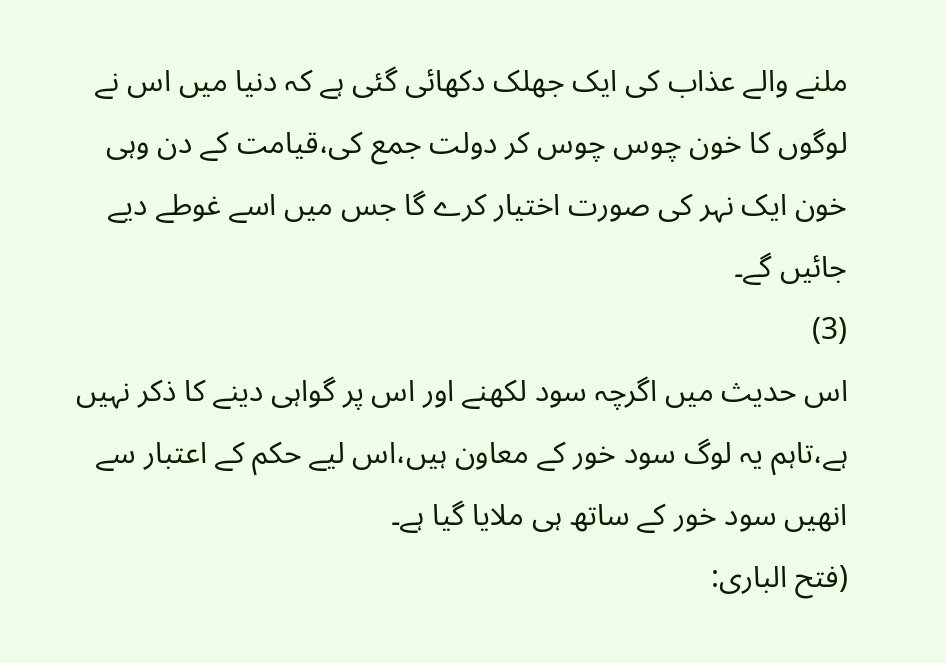ملنے والے عذاب کی ایک جھلک دکھائی گئی ہے کہ دنیا میں اس نے لوگوں کا خون چوس چوس کر دولت جمع کی،قیامت کے دن وہی خون ایک نہر کی صورت اختیار کرے گا جس میں اسے غوطے دیے جائیں گے۔
(3)
اس حدیث میں اگرچہ سود لکھنے اور اس پر گواہی دینے کا ذکر نہیں ہے،تاہم یہ لوگ سود خور کے معاون ہیں،اس لیے حکم کے اعتبار سے انھیں سود خور کے ساتھ ہی ملایا گیا ہے۔
(فتح الباری: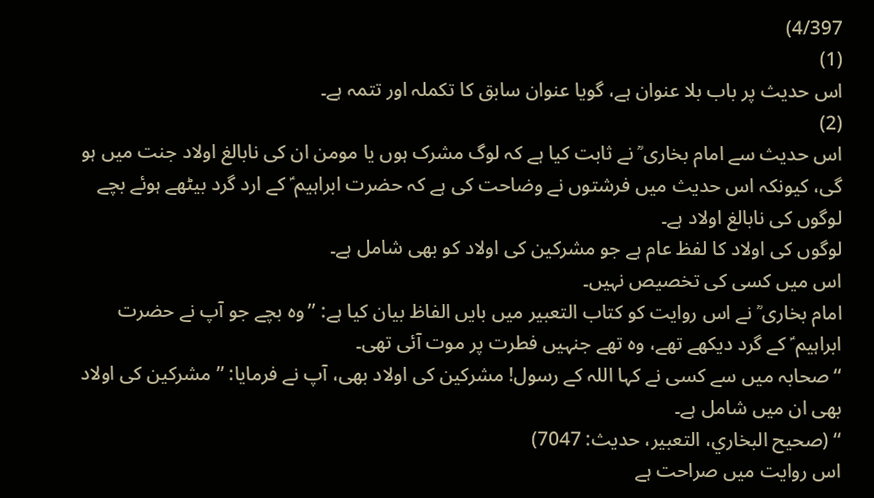4/397)
(1)
اس حدیث پر باب بلا عنوان ہے، گویا عنوان سابق کا تکملہ اور تتمہ ہے۔
(2)
اس حدیث سے امام بخاری ؒ نے ثابت کیا ہے کہ لوگ مشرک ہوں یا مومن ان کی نابالغ اولاد جنت میں ہو گی، کیونکہ اس حدیث میں فرشتوں نے وضاحت کی ہے کہ حضرت ابراہیم ؑ کے ارد گرد بیٹھے ہوئے بچے لوگوں کی نابالغ اولاد ہے۔
لوگوں کی اولاد کا لفظ عام ہے جو مشرکین کی اولاد کو بھی شامل ہے۔
اس میں کسی کی تخصیص نہیں۔
امام بخاری ؒ نے اس روایت کو كتاب التعبير میں بایں الفاظ بیان کیا ہے: ’’وہ بچے جو آپ نے حضرت ابراہیم ؑ کے گرد دیکھے تھے، وہ تھے جنہیں فطرت پر موت آئی تھی۔
‘‘ صحابہ میں سے کسی نے کہا اللہ کے رسول! مشرکین کی اولاد بھی، آپ نے فرمایا: ’’مشرکین کی اولاد بھی ان میں شامل ہے۔
‘‘ (صحیح البخاري، التعبیر، حدیث: 7047)
اس روایت میں صراحت ہے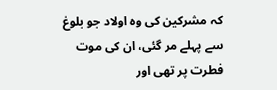کہ مشرکین کی وہ اولاد جو بلوغ سے پہلے مر گئی، ان کی موت فطرت پر تھی اور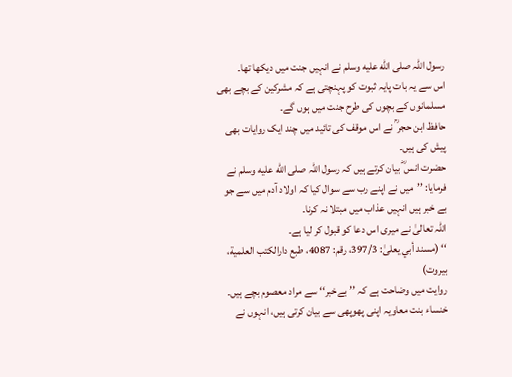رسول اللہ صلى الله عليه وسلم نے انہیں جنت میں دیکھا تھا۔
اس سے یہ بات پایہ ثبوت کو پہنچتی ہے کہ مشرکین کے بچے بھی مسلمانوں کے بچوں کی طرح جنت میں ہوں گے۔
حافظ ابن حجر ؒ نے اس موقف کی تائید میں چند ایک روایات بھی پیش کی ہیں۔
حضرت انس ؓ بیان کرتے ہیں کہ رسول اللہ صلى الله عليه وسلم نے فرمایا: ’’میں نے اپنے رب سے سوال کیا کہ اولاد آدم میں سے جو بے خبر ہیں انہیں عذاب میں مبتلا نہ کرنا۔
اللہ تعالیٰ نے میری اس دعا کو قبول کر لیا ہے۔
‘‘ (مسند أبي یعلیٰ: 397/3، رقم: 4087، طبع دارالکتب العلمیة، بیروت)
روایت میں وضاحت ہے کہ ’’بےخبر‘‘ سے مراد معصوم بچے ہیں۔
خنساء بنت معاویہ اپنی پھوپھی سے بیان کرتی ہیں، انہوں نے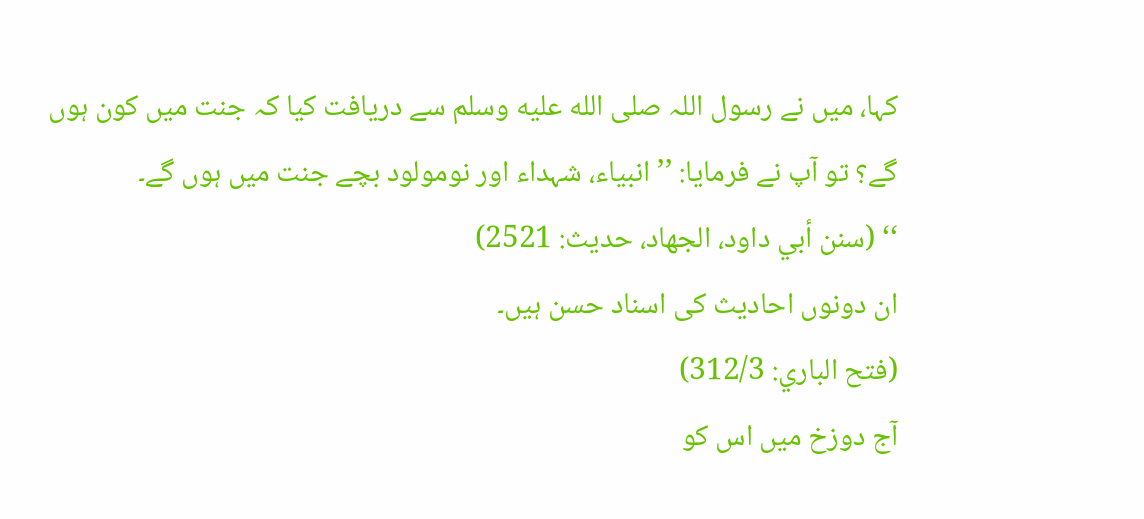کہا، میں نے رسول اللہ صلى الله عليه وسلم سے دریافت کیا کہ جنت میں کون ہوں گے؟ تو آپ نے فرمایا: ’’انبیاء، شہداء اور نومولود بچے جنت میں ہوں گے۔
‘‘ (سنن أبي داود، الجھاد، حدیث: 2521)
ان دونوں احادیث کی اسناد حسن ہیں۔
(فتح الباري: 312/3)
آج دوزخ میں اس کو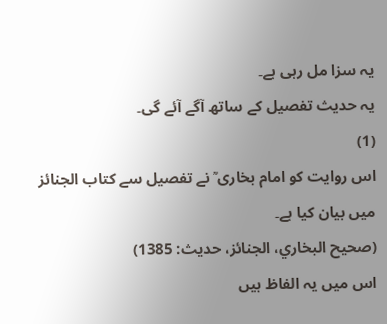یہ سزا مل رہی ہے۔
یہ حدیث تفصیل کے ساتھ آگے آئے گی۔
(1)
اس روایت کو امام بخاری ؒ نے تفصیل سے کتاب الجنائز میں بیان کیا ہے۔
(صحیح البخاري، الجنائز، حدیث: 1385)
اس میں یہ الفاظ ہیں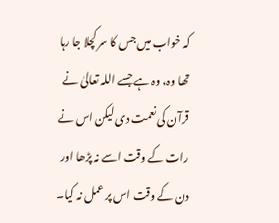کہ خواب میں جس کا سر کچلا جا رہا تھا وہ، وہ ہے جسے اللہ تعالیٰ نے قرآن کی نعمت دی لیکن اس نے رات کے وقت اسے نہ پڑھا اور دن کے وقت اس پر عمل نہ کیا۔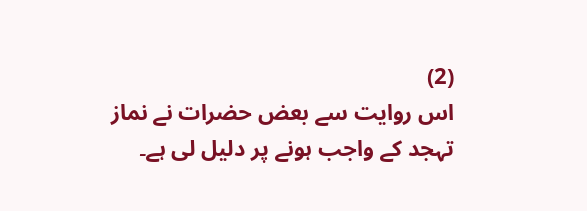(2)
اس روایت سے بعض حضرات نے نماز تہجد کے واجب ہونے پر دلیل لی ہے۔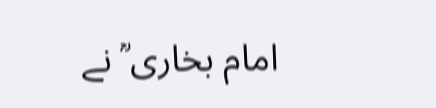امام بخاری ؒ نے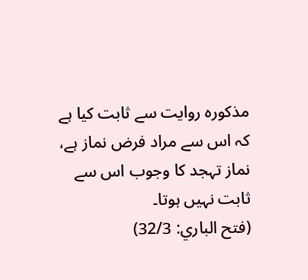مذکورہ روایت سے ثابت کیا ہے کہ اس سے مراد فرض نماز ہے، نماز تہجد کا وجوب اس سے ثابت نہیں ہوتا۔
(فتح الباري: 32/3)